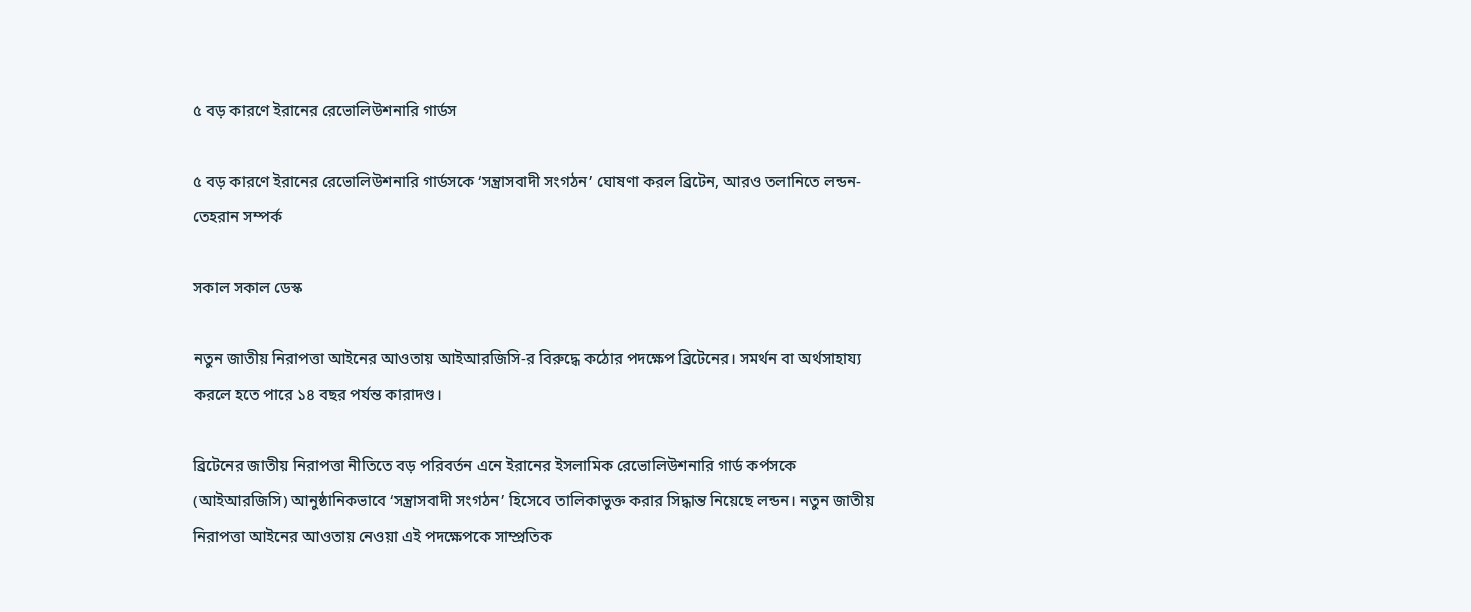৫ বড় কারণে ইরানের রেভোলিউশনারি গার্ডস

৫ বড় কারণে ইরানের রেভোলিউশনারি গার্ডসকে ‘সন্ত্রাসবাদী সংগঠন’ ঘোষণা করল ব্রিটেন, আরও তলানিতে লন্ডন-তেহরান সম্পর্ক

সকাল সকাল ডেস্ক

নতুন জাতীয় নিরাপত্তা আইনের আওতায় আইআরজিসি-র বিরুদ্ধে কঠোর পদক্ষেপ ব্রিটেনের। সমর্থন বা অর্থসাহায্য করলে হতে পারে ১৪ বছর পর্যন্ত কারাদণ্ড।

ব্রিটেনের জাতীয় নিরাপত্তা নীতিতে বড় পরিবর্তন এনে ইরানের ইসলামিক রেভোলিউশনারি গার্ড কর্পসকে (আইআরজিসি) আনুষ্ঠানিকভাবে ‘সন্ত্রাসবাদী সংগঠন’ হিসেবে তালিকাভুক্ত করার সিদ্ধান্ত নিয়েছে লন্ডন। নতুন জাতীয় নিরাপত্তা আইনের আওতায় নেওয়া এই পদক্ষেপকে সাম্প্রতিক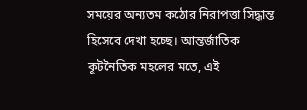সময়ের অন্যতম কঠোর নিরাপত্তা সিদ্ধান্ত হিসেবে দেখা হচ্ছে। আন্তর্জাতিক কূটনৈতিক মহলের মতে, এই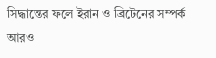সিদ্ধান্তের ফলে ইরান ও ব্রিটেনের সম্পর্ক আরও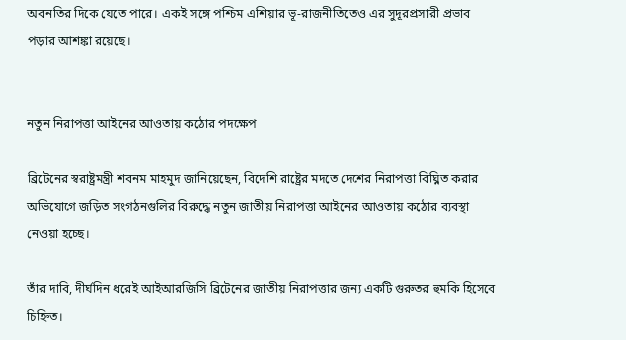অবনতির দিকে যেতে পারে। একই সঙ্গে পশ্চিম এশিয়ার ভূ-রাজনীতিতেও এর সুদূরপ্রসারী প্রভাব পড়ার আশঙ্কা রয়েছে।


নতুন নিরাপত্তা আইনের আওতায় কঠোর পদক্ষেপ

ব্রিটেনের স্বরাষ্ট্রমন্ত্রী শবনম মাহমুদ জানিয়েছেন, বিদেশি রাষ্ট্রের মদতে দেশের নিরাপত্তা বিঘ্নিত করার অভিযোগে জড়িত সংগঠনগুলির বিরুদ্ধে নতুন জাতীয় নিরাপত্তা আইনের আওতায় কঠোর ব্যবস্থা নেওয়া হচ্ছে।

তাঁর দাবি, দীর্ঘদিন ধরেই আইআরজিসি ব্রিটেনের জাতীয় নিরাপত্তার জন্য একটি গুরুতর হুমকি হিসেবে চিহ্নিত।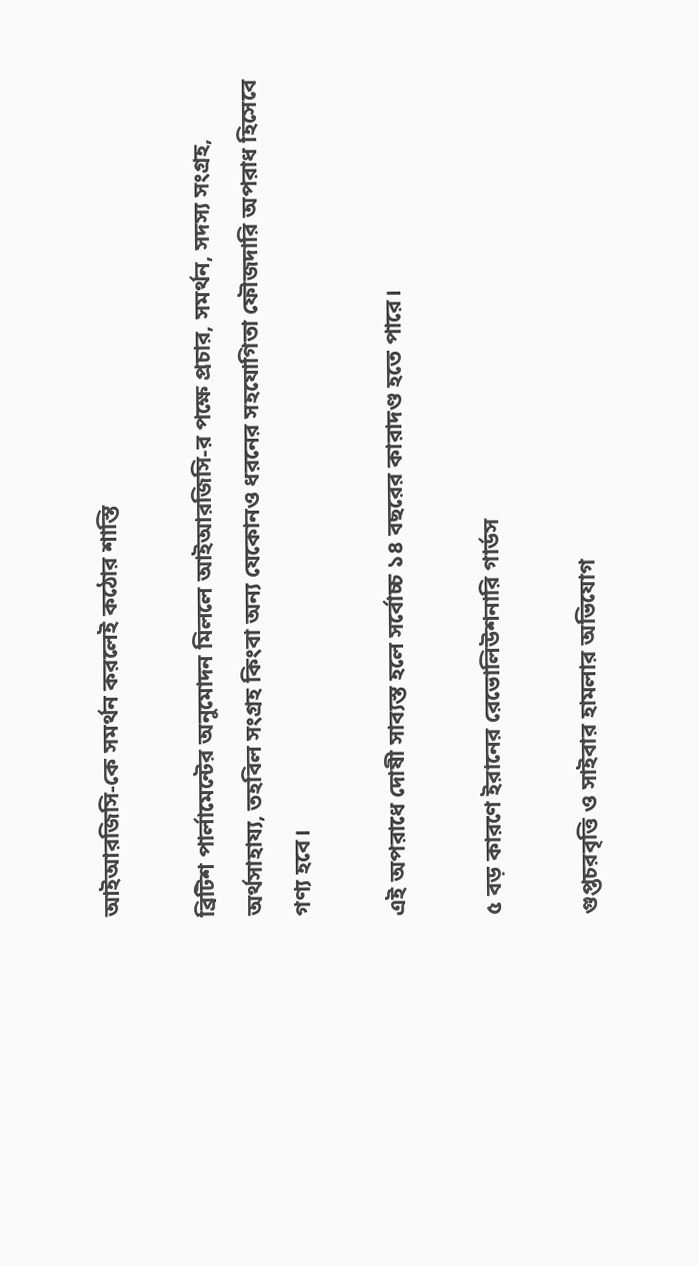আইআরজিসি-কে সমর্থন করলেই কঠোর শাস্তি

ব্রিটিশ পার্লামেন্টের অনুমোদন মিললে আইআরজিসি-র পক্ষে প্রচার, সমর্থন, সদস্য সংগ্রহ, অর্থসাহায্য, তহবিল সংগ্রহ কিংবা অন্য যেকোনও ধরনের সহযোগিতা ফৌজদারি অপরাধ হিসেবে গণ্য হবে।

এই অপরাধে দোষী সাব্যস্ত হলে সর্বোচ্চ ১৪ বছরের কারাদণ্ড হতে পারে।

৫ বড় কারণে ইরানের রেভোলিউশনারি গার্ডস

গুপ্তচরবৃত্তি ও সাইবার হামলার অভিযোগ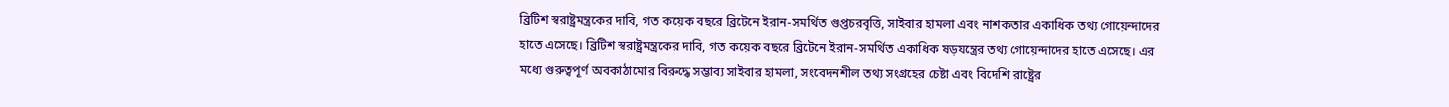ব্রিটিশ স্বরাষ্ট্রমন্ত্রকের দাবি, গত কয়েক বছরে ব্রিটেনে ইরান-সমর্থিত গুপ্তচরবৃত্তি, সাইবার হামলা এবং নাশকতার একাধিক তথ্য গোয়েন্দাদের হাতে এসেছে। ব্রিটিশ স্বরাষ্ট্রমন্ত্রকের দাবি, গত কয়েক বছরে ব্রিটেনে ইরান-সমর্থিত একাধিক ষড়যন্ত্রের তথ্য গোয়েন্দাদের হাতে এসেছে। এর মধ্যে গুরুত্বপূর্ণ অবকাঠামোর বিরুদ্ধে সম্ভাব্য সাইবার হামলা, সংবেদনশীল তথ্য সংগ্রহের চেষ্টা এবং বিদেশি রাষ্ট্রের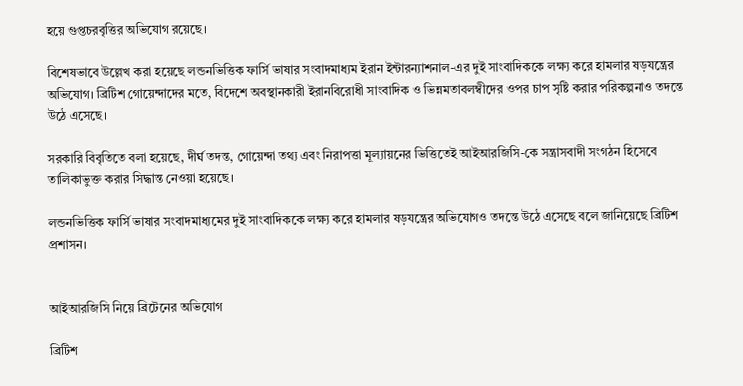হয়ে গুপ্তচরবৃত্তির অভিযোগ রয়েছে।

বিশেষভাবে উল্লেখ করা হয়েছে লন্ডনভিত্তিক ফার্সি ভাষার সংবাদমাধ্যম ইরান ইন্টারন্যাশনাল-এর দুই সাংবাদিককে লক্ষ্য করে হামলার ষড়যন্ত্রের অভিযোগ। ব্রিটিশ গোয়েন্দাদের মতে, বিদেশে অবস্থানকারী ইরানবিরোধী সাংবাদিক ও ভিন্নমতাবলম্বীদের ওপর চাপ সৃষ্টি করার পরিকল্পনাও তদন্তে উঠে এসেছে।

সরকারি বিবৃতিতে বলা হয়েছে, দীর্ঘ তদন্ত, গোয়েন্দা তথ্য এবং নিরাপত্তা মূল্যায়নের ভিত্তিতেই আইআরজিসি-কে সন্ত্রাসবাদী সংগঠন হিসেবে তালিকাভুক্ত করার সিদ্ধান্ত নেওয়া হয়েছে।

লন্ডনভিত্তিক ফার্সি ভাষার সংবাদমাধ্যমের দুই সাংবাদিককে লক্ষ্য করে হামলার ষড়যন্ত্রের অভিযোগও তদন্তে উঠে এসেছে বলে জানিয়েছে ব্রিটিশ প্রশাসন।


আইআরজিসি নিয়ে ব্রিটেনের অভিযোগ

ব্রিটিশ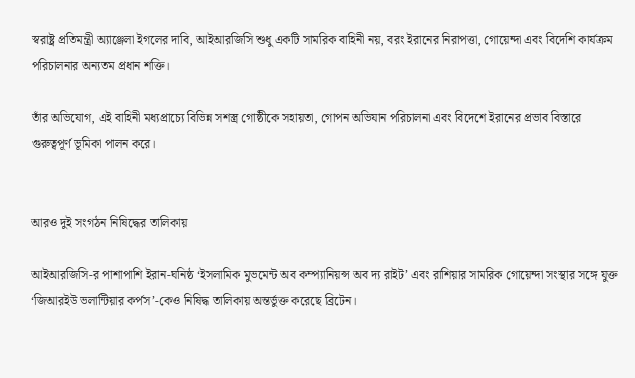স্বরাষ্ট্র প্রতিমন্ত্রী অ্যাঞ্জেলা ইগলের দাবি, আইআরজিসি শুধু একটি সামরিক বাহিনী নয়, বরং ইরানের নিরাপত্তা, গোয়েন্দা এবং বিদেশি কার্যক্রম পরিচালনার অন্যতম প্রধান শক্তি।

তাঁর অভিযোগ, এই বাহিনী মধ্যপ্রাচ্যে বিভিন্ন সশস্ত্র গোষ্ঠীকে সহায়তা, গোপন অভিযান পরিচালনা এবং বিদেশে ইরানের প্রভাব বিস্তারে গুরুত্বপূর্ণ ভূমিকা পালন করে।


আরও দুই সংগঠন নিষিদ্ধের তালিকায়

আইআরজিসি-র পাশাপাশি ইরান-ঘনিষ্ঠ ‘ইসলামিক মুভমেন্ট অব কম্প্যানিয়ন্স অব দ্য রাইট’ এবং রাশিয়ার সামরিক গোয়েন্দা সংস্থার সঙ্গে যুক্ত ‘জিআরইউ ভলান্টিয়ার কর্পস’-কেও নিষিদ্ধ তালিকায় অন্তর্ভুক্ত করেছে ব্রিটেন।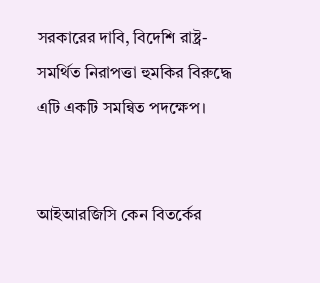সরকারের দাবি, বিদেশি রাষ্ট্র-সমর্থিত নিরাপত্তা হুমকির বিরুদ্ধে এটি একটি সমন্বিত পদক্ষেপ।


আইআরজিসি কেন বিতর্কের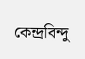কেন্দ্রবিন্দু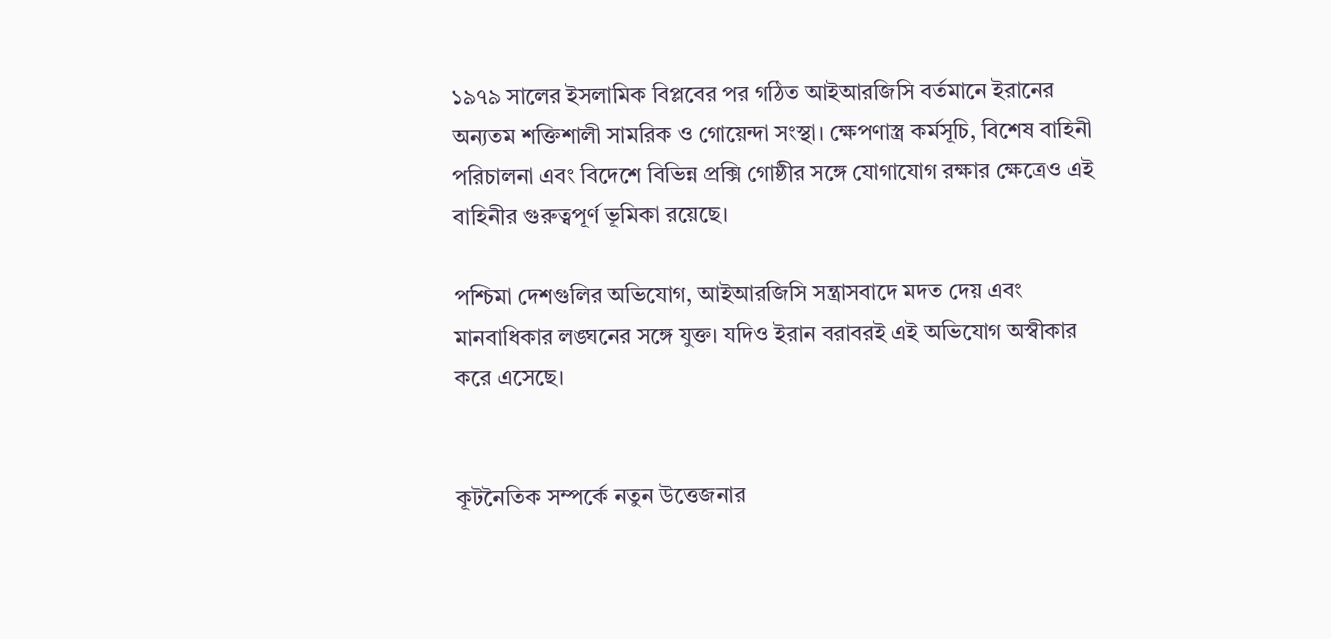১৯৭৯ সালের ইসলামিক বিপ্লবের পর গঠিত আইআরজিসি বর্তমানে ইরানের অন্যতম শক্তিশালী সামরিক ও গোয়েন্দা সংস্থা। ক্ষেপণাস্ত্র কর্মসূচি, বিশেষ বাহিনী পরিচালনা এবং বিদেশে বিভিন্ন প্রক্সি গোষ্ঠীর সঙ্গে যোগাযোগ রক্ষার ক্ষেত্রেও এই বাহিনীর গুরুত্বপূর্ণ ভূমিকা রয়েছে।

পশ্চিমা দেশগুলির অভিযোগ, আইআরজিসি সন্ত্রাসবাদে মদত দেয় এবং মানবাধিকার লঙ্ঘনের সঙ্গে যুক্ত। যদিও ইরান বরাবরই এই অভিযোগ অস্বীকার করে এসেছে।


কূটনৈতিক সম্পর্কে নতুন উত্তেজনার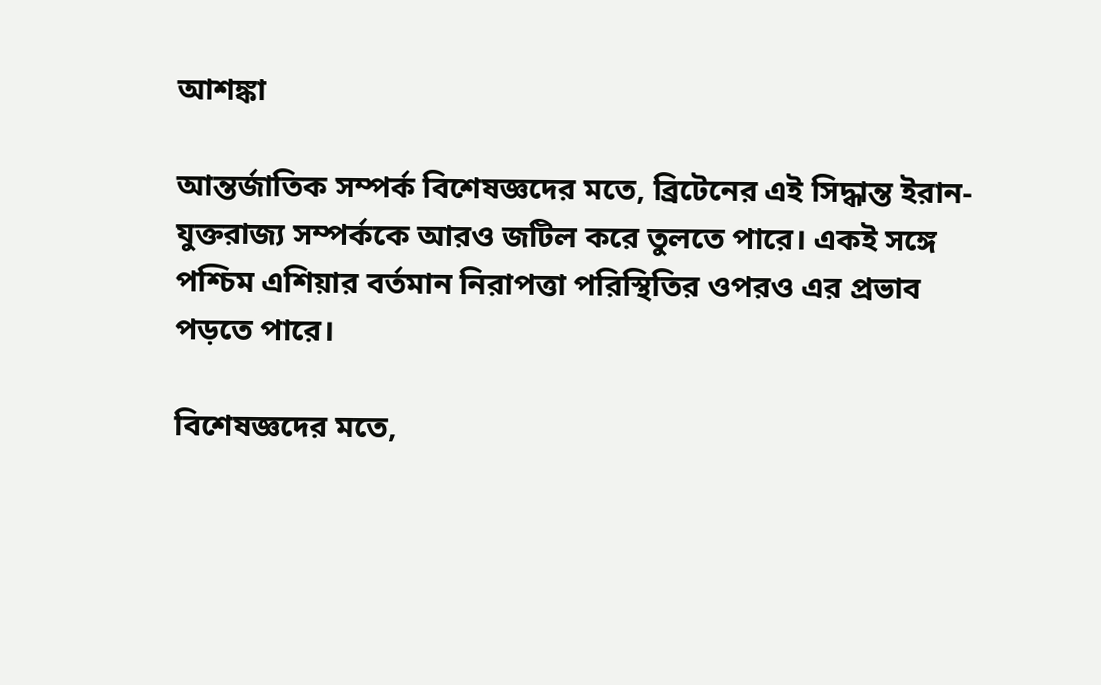আশঙ্কা

আন্তর্জাতিক সম্পর্ক বিশেষজ্ঞদের মতে, ব্রিটেনের এই সিদ্ধান্ত ইরান-যুক্তরাজ্য সম্পর্ককে আরও জটিল করে তুলতে পারে। একই সঙ্গে পশ্চিম এশিয়ার বর্তমান নিরাপত্তা পরিস্থিতির ওপরও এর প্রভাব পড়তে পারে।

বিশেষজ্ঞদের মতে,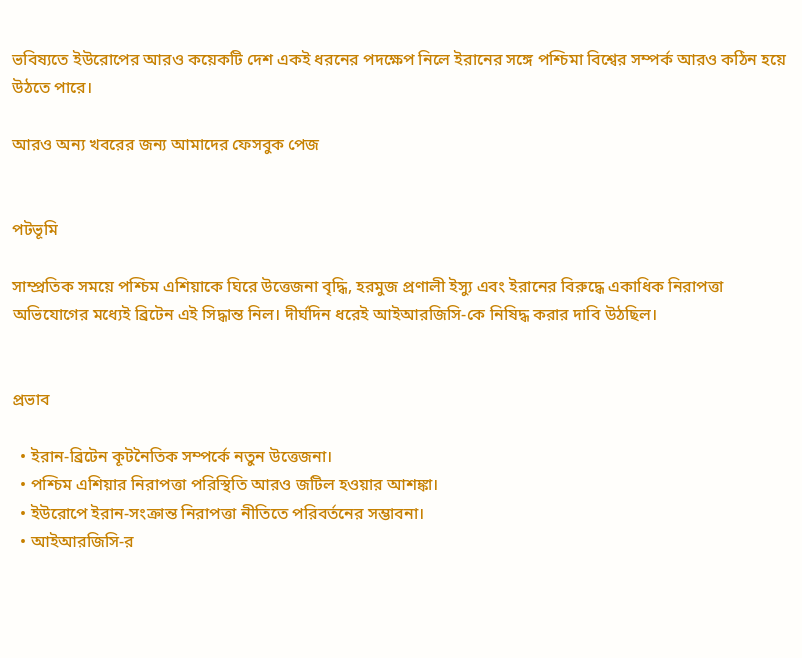ভবিষ্যতে ইউরোপের আরও কয়েকটি দেশ একই ধরনের পদক্ষেপ নিলে ইরানের সঙ্গে পশ্চিমা বিশ্বের সম্পর্ক আরও কঠিন হয়ে উঠতে পারে।

আরও অন্য খবরের জন্য আমাদের ফেসবুক পেজ


পটভূমি

সাম্প্রতিক সময়ে পশ্চিম এশিয়াকে ঘিরে উত্তেজনা বৃদ্ধি, হরমুজ প্রণালী ইস্যু এবং ইরানের বিরুদ্ধে একাধিক নিরাপত্তা অভিযোগের মধ্যেই ব্রিটেন এই সিদ্ধান্ত নিল। দীর্ঘদিন ধরেই আইআরজিসি-কে নিষিদ্ধ করার দাবি উঠছিল।


প্রভাব

  • ইরান-ব্রিটেন কূটনৈতিক সম্পর্কে নতুন উত্তেজনা।
  • পশ্চিম এশিয়ার নিরাপত্তা পরিস্থিতি আরও জটিল হওয়ার আশঙ্কা।
  • ইউরোপে ইরান-সংক্রান্ত নিরাপত্তা নীতিতে পরিবর্তনের সম্ভাবনা।
  • আইআরজিসি-র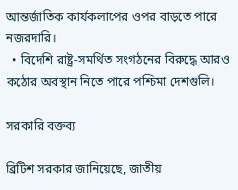আন্তর্জাতিক কার্যকলাপের ওপর বাড়তে পারে নজরদারি।
  • বিদেশি রাষ্ট্র-সমর্থিত সংগঠনের বিরুদ্ধে আরও কঠোর অবস্থান নিতে পারে পশ্চিমা দেশগুলি।

সরকারি বক্তব্য

ব্রিটিশ সরকার জানিয়েছে, জাতীয়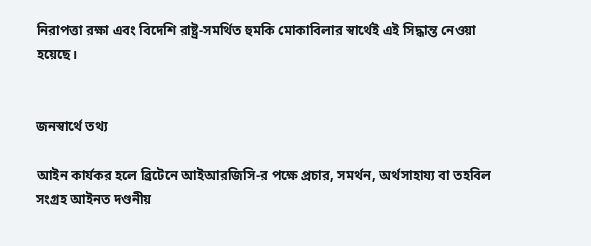নিরাপত্তা রক্ষা এবং বিদেশি রাষ্ট্র-সমর্থিত হুমকি মোকাবিলার স্বার্থেই এই সিদ্ধান্ত নেওয়া হয়েছে।


জনস্বার্থে তথ্য

আইন কার্যকর হলে ব্রিটেনে আইআরজিসি-র পক্ষে প্রচার, সমর্থন, অর্থসাহায্য বা তহবিল সংগ্রহ আইনত দণ্ডনীয়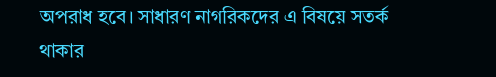অপরাধ হবে। সাধারণ নাগরিকদের এ বিষয়ে সতর্ক থাকার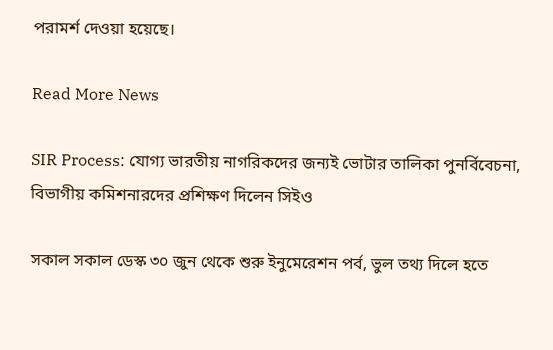পরামর্শ দেওয়া হয়েছে।

Read More News

SIR Process: যোগ্য ভারতীয় নাগরিকদের জন্যই ভোটার তালিকা পুনর্বিবেচনা, বিভাগীয় কমিশনারদের প্রশিক্ষণ দিলেন সিইও

সকাল সকাল ডেস্ক ৩০ জুন থেকে শুরু ইনুমেরেশন পর্ব, ভুল তথ্য দিলে হতে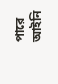পারে আইনি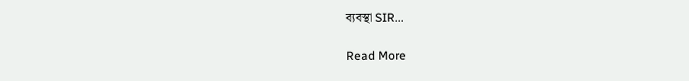ব্যবস্থা SIR...

Read More